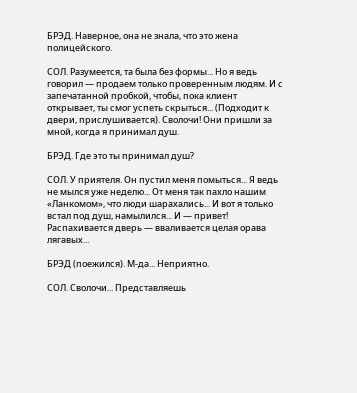БРЭД. Наверное, она не знала, что это жена полицейского.

СОЛ. Разумеется, та была без формы... Но я ведь говорил — продаем только проверенным людям. И с запечатанной пробкой, чтобы, пока клиент открывает, ты смог успеть скрыться... (Подходит к двери, прислушивается). Сволочи! Они пришли за мной, когда я принимал душ.

БРЭД. Где это ты принимал душ?

СОЛ. У приятеля. Он пустил меня помыться... Я ведь не мылся уже неделю... От меня так пахло нашим «Ланкомом», что люди шарахались... И вот я только встал под душ, намылился... И — привет! Распахивается дверь — вваливается целая орава лягавых...

БРЭД (поежился). М-да... Неприятно.

СОЛ. Сволочи... Представляешь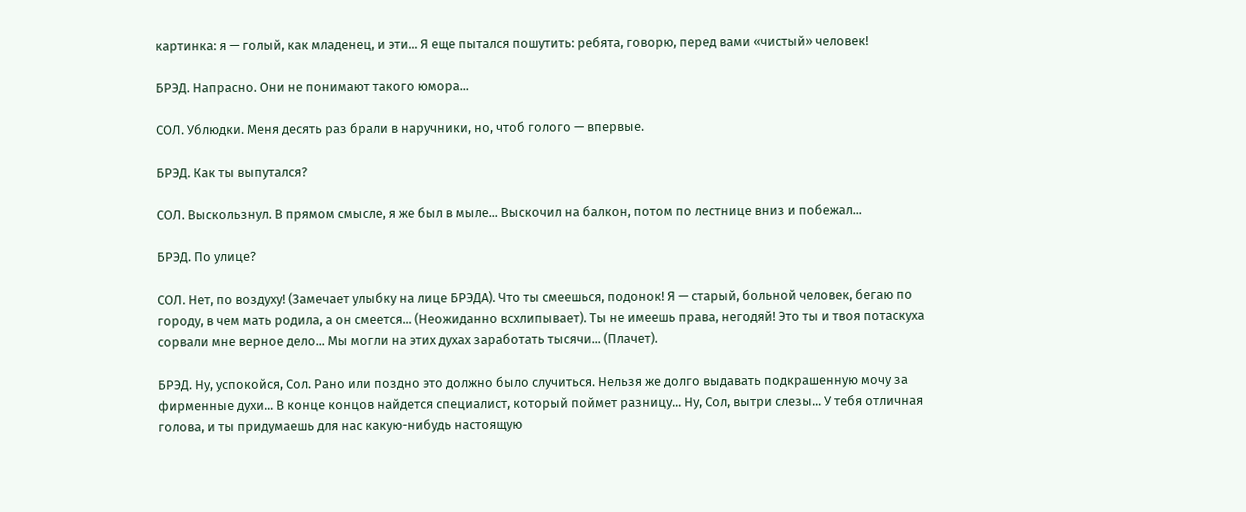картинка: я — голый, как младенец, и эти... Я еще пытался пошутить: ребята, говорю, перед вами «чистый» человек!

БРЭД. Напрасно. Они не понимают такого юмора...

СОЛ. Ублюдки. Меня десять раз брали в наручники, но, чтоб голого — впервые.

БРЭД. Как ты выпутался?

СОЛ. Выскользнул. В прямом смысле, я же был в мыле... Выскочил на балкон, потом по лестнице вниз и побежал...

БРЭД. По улице?

СОЛ. Нет, по воздуху! (Замечает улыбку на лице БРЭДА). Что ты смеешься, подонок! Я — старый, больной человек, бегаю по городу, в чем мать родила, а он смеется... (Неожиданно всхлипывает). Ты не имеешь права, негодяй! Это ты и твоя потаскуха сорвали мне верное дело... Мы могли на этих духах заработать тысячи... (Плачет).

БРЭД. Ну, успокойся, Сол. Рано или поздно это должно было случиться. Нельзя же долго выдавать подкрашенную мочу за фирменные духи... В конце концов найдется специалист, который поймет разницу... Ну, Сол, вытри слезы... У тебя отличная голова, и ты придумаешь для нас какую-нибудь настоящую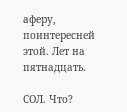аферу, поинтересней этой. Лет на пятнадцать.

СОЛ. Что?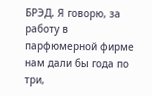БРЭД. Я говорю, за работу в парфюмерной фирме нам дали бы года по три,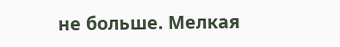не больше. Мелкая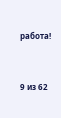работа!



9 из 62